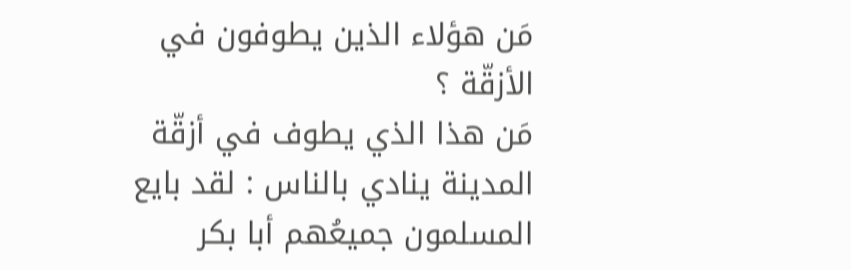مَن هؤلاء الذين يطوفون في الأزقّة ؟
مَن هذا الذي يطوف في أزقّة المدينة ينادي بالناس : لقد بايع المسلمون جميعُهم أبا بكر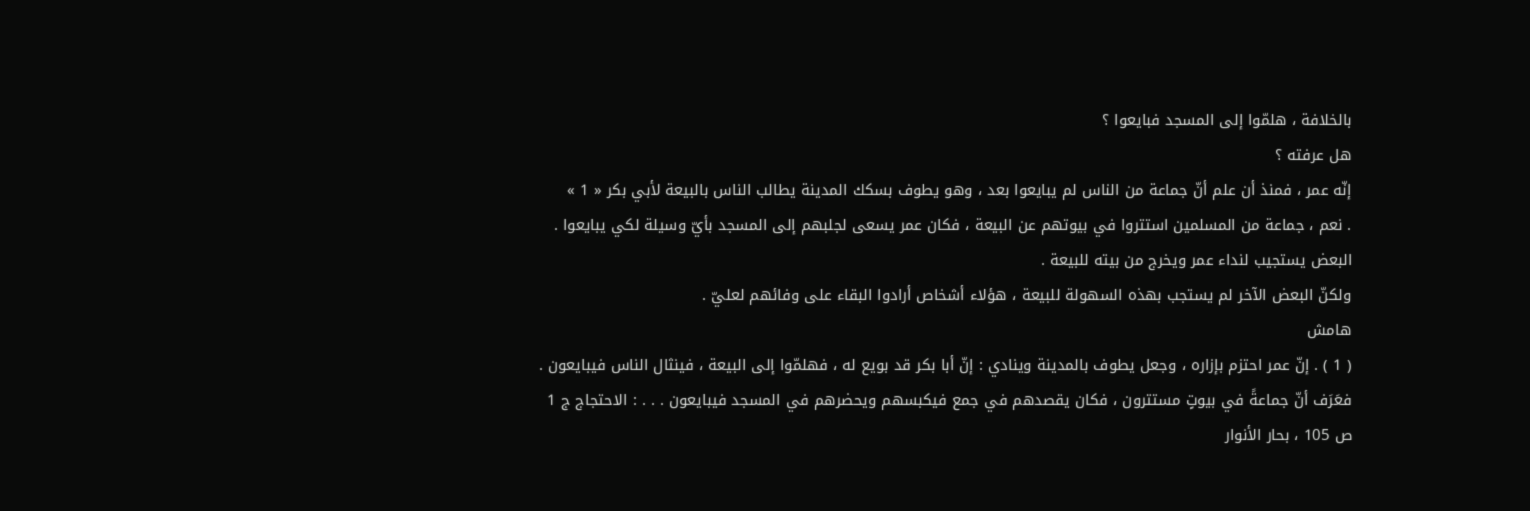بالخلافة ، هلمّوا إلى المسجد فبايعوا ؟
هل عرفته ؟
إنّه عمر ، فمنذ أن علم أنّ جماعة من الناس لم يبايعوا بعد ، وهو يطوف بسكك المدينة يطالب الناس بالبيعة لأبي بكر « 1 »
. نعم ، جماعة من المسلمين استتروا في بيوتهم عن البيعة ، فكان عمر يسعى لجلبهم إلى المسجد بأيّ وسيلة لكي يبايعوا .
البعض يستجيب لنداء عمر ويخرج من بيته للبيعة .
ولكنّ البعض الآخر لم يستجب بهذه السهولة للبيعة ، هؤلاء أشخاص أرادوا البقاء على وفائهم لعليّ .
هامش
( 1 ) . إنّ عمر احتزم بإزاره ، وجعل يطوف بالمدينة وينادي : إنّ أبا بكر قد بويع له ، فهلمّوا إلى البيعة ، فينثال الناس فيبايعون . فعَرَف أنّ جماعةً في بيوتٍ مستترون ، فكان يقصدهم في جمع فيكبسهم ويحضرهم في المسجد فيبايعون . . . : الاحتجاج ج 1 ص 105 ، بحار الأنوار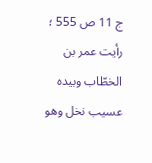ج 11 ص 555 ؛ رأيت عمر بن الخطّاب وبيده عسيب نخل وهو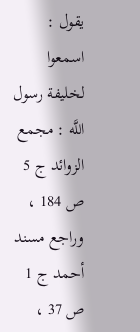يقول : اسمعوا لخليفة رسول اللَّه : مجمع الزوائد ج 5 ص 184 ، وراجع مسند أحمد ج 1 ص 37 ،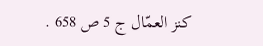كنز العمّال ج 5 ص 658 .